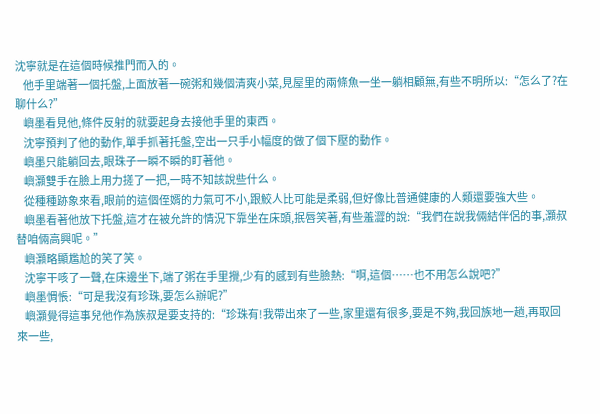沈寧就是在這個時候推門而入的。
    他手里端著一個托盤,上面放著一碗粥和幾個清爽小菜,見屋里的兩條魚一坐一躺相顧無,有些不明所以:“怎么了?在聊什么?”
    嶼墨看見他,條件反射的就要起身去接他手里的東西。
    沈寧預判了他的動作,單手抓著托盤,空出一只手小幅度的做了個下壓的動作。
    嶼墨只能躺回去,眼珠子一瞬不瞬的盯著他。
    嶼灝雙手在臉上用力搓了一把,一時不知該說些什么。
    從種種跡象來看,眼前的這個侄婿的力氣可不小,跟鮫人比可能是柔弱,但好像比普通健康的人類還要強大些。
    嶼墨看著他放下托盤,這才在被允許的情況下靠坐在床頭,抿唇笑著,有些羞澀的說:“我們在說我倆結伴侶的事,灝叔替咱倆高興呢。”
    嶼灝略顯尷尬的笑了笑。
    沈寧干咳了一聲,在床邊坐下,端了粥在手里攪,少有的感到有些臉熱:“啊,這個……也不用怎么說吧?”
    嶼墨惆悵:“可是我沒有珍珠,要怎么辦呢?”
    嶼灝覺得這事兒他作為族叔是要支持的:“珍珠有!我帶出來了一些,家里還有很多,要是不夠,我回族地一趟,再取回來一些,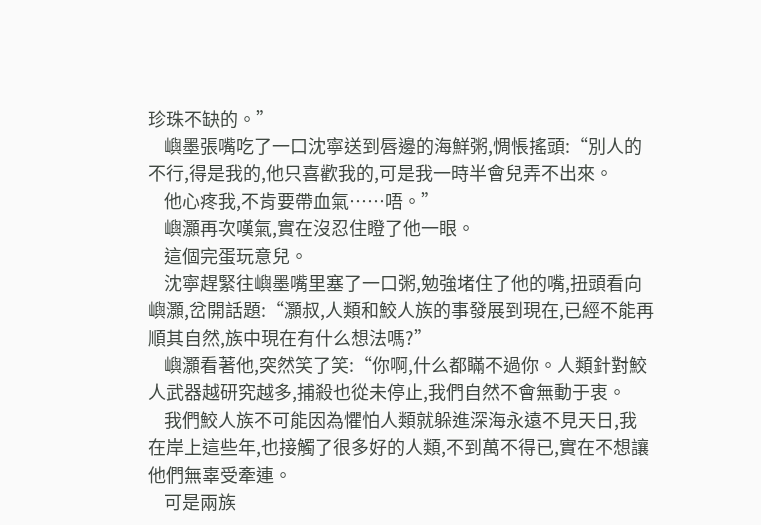珍珠不缺的。”
    嶼墨張嘴吃了一口沈寧送到唇邊的海鮮粥,惆悵搖頭:“別人的不行,得是我的,他只喜歡我的,可是我一時半會兒弄不出來。
    他心疼我,不肯要帶血氣……唔。”
    嶼灝再次嘆氣,實在沒忍住瞪了他一眼。
    這個完蛋玩意兒。
    沈寧趕緊往嶼墨嘴里塞了一口粥,勉強堵住了他的嘴,扭頭看向嶼灝,岔開話題:“灝叔,人類和鮫人族的事發展到現在,已經不能再順其自然,族中現在有什么想法嗎?”
    嶼灝看著他,突然笑了笑:“你啊,什么都瞞不過你。人類針對鮫人武器越研究越多,捕殺也從未停止,我們自然不會無動于衷。
    我們鮫人族不可能因為懼怕人類就躲進深海永遠不見天日,我在岸上這些年,也接觸了很多好的人類,不到萬不得已,實在不想讓他們無辜受牽連。
    可是兩族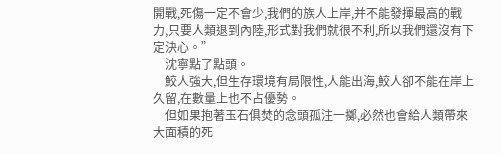開戰,死傷一定不會少,我們的族人上岸,并不能發揮最高的戰力,只要人類退到內陸,形式對我們就很不利,所以我們還沒有下定決心。”
    沈寧點了點頭。
    鮫人強大,但生存環境有局限性,人能出海,鮫人卻不能在岸上久留,在數量上也不占優勢。
    但如果抱著玉石俱焚的念頭孤注一擲,必然也會給人類帶來大面積的死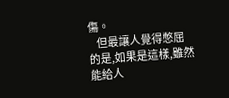傷。
    但最讓人覺得憋屈的是,如果是這樣,雖然能給人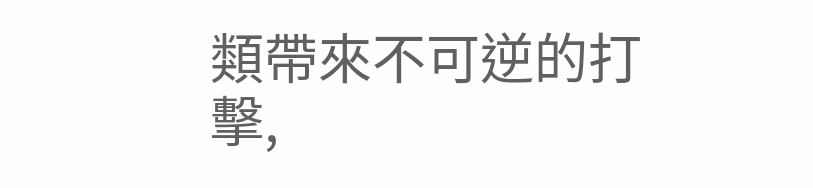類帶來不可逆的打擊,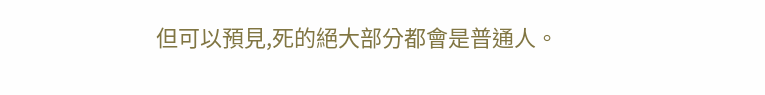但可以預見,死的絕大部分都會是普通人。